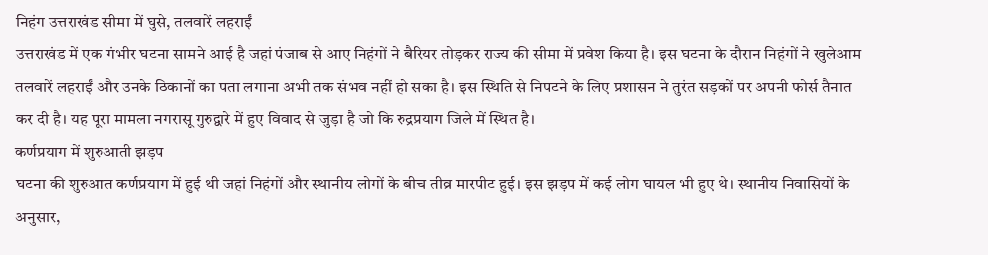निहंग उत्तराखंड सीमा में घुसे, तलवारें लहराईं
उत्तराखंड में एक गंभीर घटना सामने आई है जहां पंजाब से आए निहंगों ने बैरियर तोड़कर राज्य की सीमा में प्रवेश किया है। इस घटना के दौरान निहंगों ने खुलेआम तलवारें लहराईं और उनके ठिकानों का पता लगाना अभी तक संभव नहीं हो सका है। इस स्थिति से निपटने के लिए प्रशासन ने तुरंत सड़कों पर अपनी फोर्स तैनात कर दी है। यह पूरा मामला नगरासू गुरुद्वारे में हुए विवाद से जुड़ा है जो कि रुद्रप्रयाग जिले में स्थित है।
कर्णप्रयाग में शुरुआती झड़प
घटना की शुरुआत कर्णप्रयाग में हुई थी जहां निहंगों और स्थानीय लोगों के बीच तीव्र मारपीट हुई। इस झड़प में कई लोग घायल भी हुए थे। स्थानीय निवासियों के अनुसार,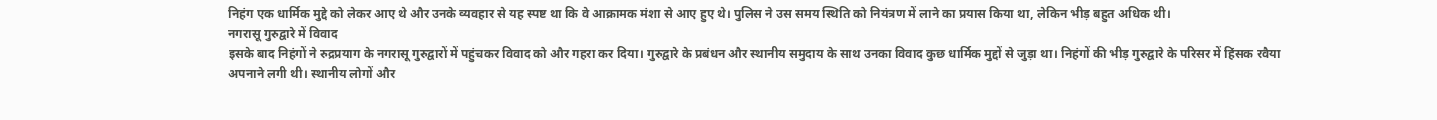निहंग एक धार्मिक मुद्दे को लेकर आए थे और उनके व्यवहार से यह स्पष्ट था कि वे आक्रामक मंशा से आए हुए थे। पुलिस ने उस समय स्थिति को नियंत्रण में लाने का प्रयास किया था, लेकिन भीड़ बहुत अधिक थी।
नगरासू गुरुद्वारे में विवाद
इसके बाद निहंगों ने रुद्रप्रयाग के नगरासू गुरुद्वारों में पहुंचकर विवाद को और गहरा कर दिया। गुरुद्वारे के प्रबंधन और स्थानीय समुदाय के साथ उनका विवाद कुछ धार्मिक मुद्दों से जुड़ा था। निहंगों की भीड़ गुरुद्वारे के परिसर में हिंसक रवैया अपनाने लगी थी। स्थानीय लोगों और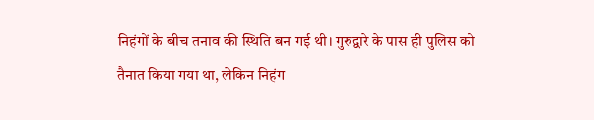निहंगों के बीच तनाव की स्थिति बन गई थी। गुरुद्वारे के पास ही पुलिस को तैनात किया गया था, लेकिन निहंग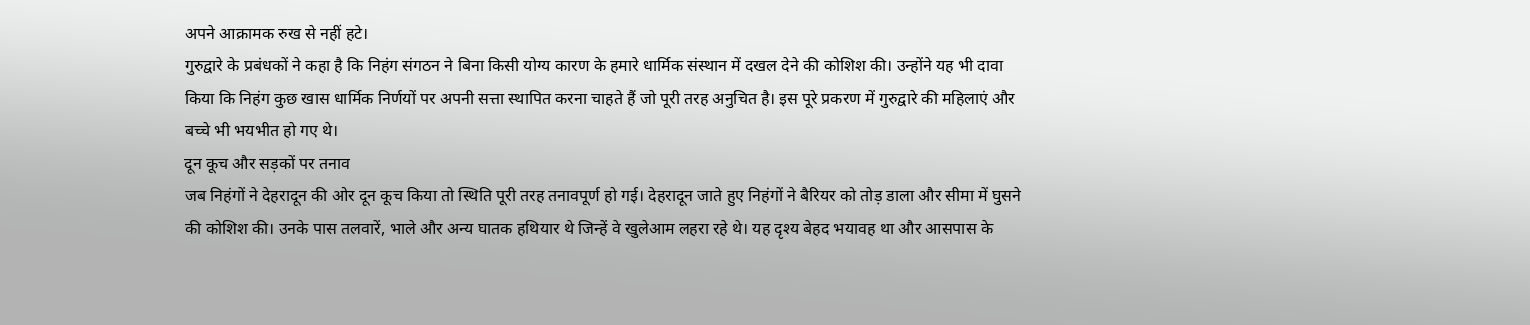अपने आक्रामक रुख से नहीं हटे।
गुरुद्वारे के प्रबंधकों ने कहा है कि निहंग संगठन ने बिना किसी योग्य कारण के हमारे धार्मिक संस्थान में दखल देने की कोशिश की। उन्होंने यह भी दावा किया कि निहंग कुछ खास धार्मिक निर्णयों पर अपनी सत्ता स्थापित करना चाहते हैं जो पूरी तरह अनुचित है। इस पूरे प्रकरण में गुरुद्वारे की महिलाएं और बच्चे भी भयभीत हो गए थे।
दून कूच और सड़कों पर तनाव
जब निहंगों ने देहरादून की ओर दून कूच किया तो स्थिति पूरी तरह तनावपूर्ण हो गई। देहरादून जाते हुए निहंगों ने बैरियर को तोड़ डाला और सीमा में घुसने की कोशिश की। उनके पास तलवारें, भाले और अन्य घातक हथियार थे जिन्हें वे खुलेआम लहरा रहे थे। यह दृश्य बेहद भयावह था और आसपास के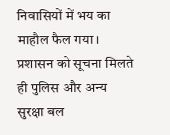निवासियों में भय का माहौल फैल गया।
प्रशासन को सूचना मिलते ही पुलिस और अन्य सुरक्षा बल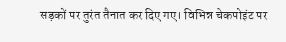सड़कों पर तुरंत तैनात कर दिए गए। विभिन्न चेकपोइंट पर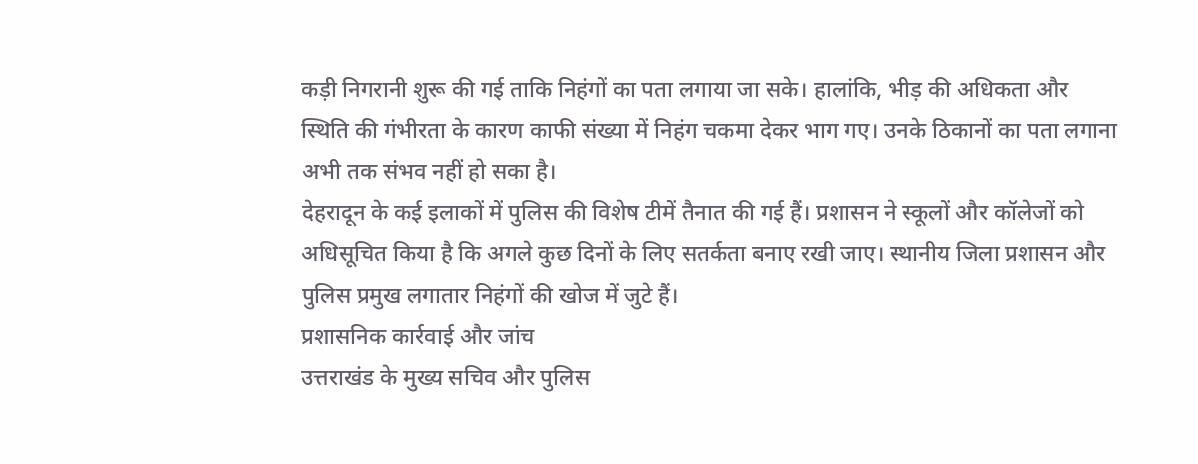कड़ी निगरानी शुरू की गई ताकि निहंगों का पता लगाया जा सके। हालांकि, भीड़ की अधिकता और स्थिति की गंभीरता के कारण काफी संख्या में निहंग चकमा देकर भाग गए। उनके ठिकानों का पता लगाना अभी तक संभव नहीं हो सका है।
देहरादून के कई इलाकों में पुलिस की विशेष टीमें तैनात की गई हैं। प्रशासन ने स्कूलों और कॉलेजों को अधिसूचित किया है कि अगले कुछ दिनों के लिए सतर्कता बनाए रखी जाए। स्थानीय जिला प्रशासन और पुलिस प्रमुख लगातार निहंगों की खोज में जुटे हैं।
प्रशासनिक कार्रवाई और जांच
उत्तराखंड के मुख्य सचिव और पुलिस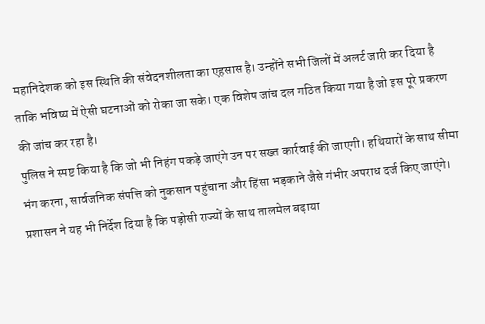महानिदेशक को इस स्थिति की संवेदनशीलता का एहसास है। उन्होंने सभी जिलों में अलर्ट जारी कर दिया है ताकि भविष्य में ऐसी घटनाओं को रोका जा सके। एक विशेष जांच दल गठित किया गया है जो इस पूरे प्रकरण की जांच कर रहा है।
पुलिस ने स्पष्ट किया है कि जो भी निहंग पकड़े जाएंगे उन पर सख्त कार्रवाई की जाएगी। हथियारों के साथ सीमा भंग करना, सार्वजनिक संपत्ति को नुकसान पहुंचाना और हिंसा भड़काने जैसे गंभीर अपराध दर्ज किए जाएंगे। प्रशासन ने यह भी निर्देश दिया है कि पड़ोसी राज्यों के साथ तालमेल बढ़ाया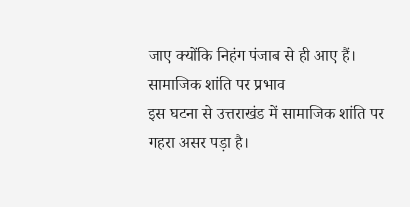जाए क्योंकि निहंग पंजाब से ही आए हैं।
सामाजिक शांति पर प्रभाव
इस घटना से उत्तराखंड में सामाजिक शांति पर गहरा असर पड़ा है।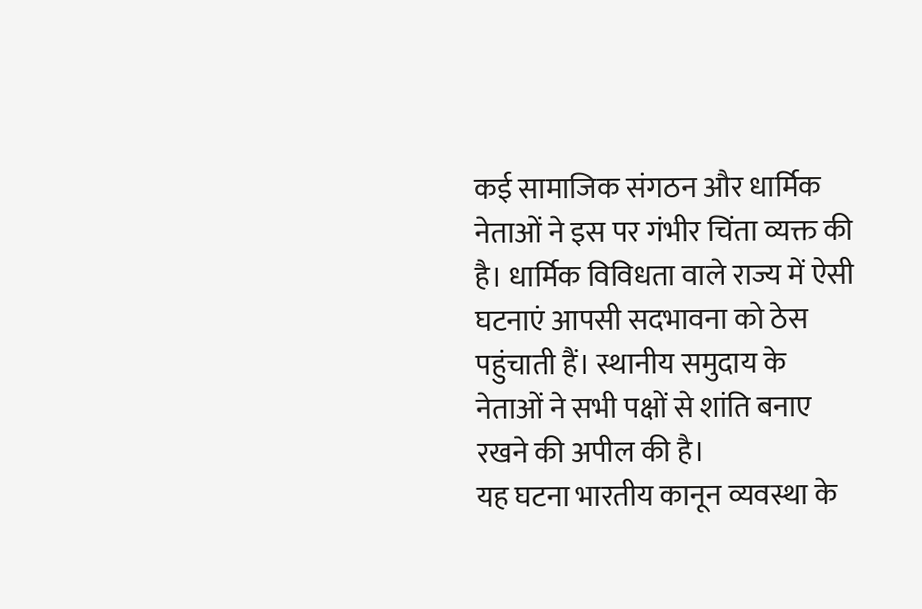कई सामाजिक संगठन और धार्मिक नेताओं ने इस पर गंभीर चिंता व्यक्त की है। धार्मिक विविधता वाले राज्य में ऐसी घटनाएं आपसी सदभावना को ठेस पहुंचाती हैं। स्थानीय समुदाय के नेताओं ने सभी पक्षों से शांति बनाए रखने की अपील की है।
यह घटना भारतीय कानून व्यवस्था के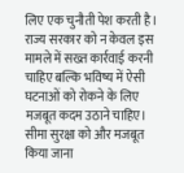लिए एक चुनौती पेश करती है। राज्य सरकार को न केवल इस मामले में सख्त कार्रवाई करनी चाहिए बल्कि भविष्य में ऐसी घटनाओं को रोकने के लिए मजबूत कदम उठाने चाहिए। सीमा सुरक्षा को और मजबूत किया जाना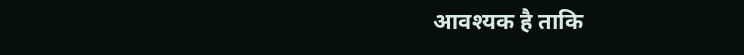आवश्यक है ताकि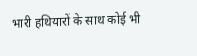भारी हथियारों के साथ कोई भी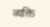व्यक्ति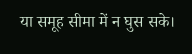या समूह सीमा में न घुस सके।